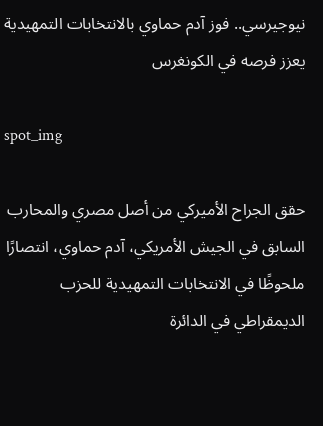نيوجيرسي.. فوز آدم حماوي بالانتخابات التمهيدية يعزز فرصه في الكونغرس

spot_img

حقق الجراح الأميركي من أصل مصري والمحارب السابق في الجيش الأمريكي، آدم حماوي، انتصارًا ملحوظًا في الانتخابات التمهيدية للحزب الديمقراطي في الدائرة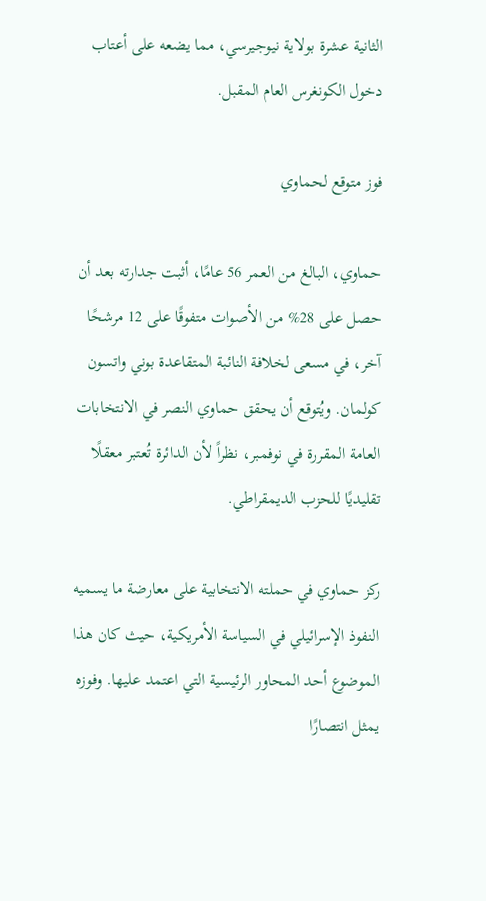الثانية عشرة بولاية نيوجيرسي، مما يضعه على أعتاب دخول الكونغرس العام المقبل.

فوز متوقع لحماوي

حماوي، البالغ من العمر 56 عامًا، أثبت جدارته بعد أن حصل على 28% من الأصوات متفوقًا على 12 مرشحًا آخر، في مسعى لخلافة النائبة المتقاعدة بوني واتسون كولمان. ويُتوقع أن يحقق حماوي النصر في الانتخابات العامة المقررة في نوفمبر، نظراً لأن الدائرة تُعتبر معقلًا تقليديًا للحزب الديمقراطي.

ركز حماوي في حملته الانتخابية على معارضة ما يسميه النفوذ الإسرائيلي في السياسة الأمريكية، حيث كان هذا الموضوع أحد المحاور الرئيسية التي اعتمد عليها. وفوزه يمثل انتصارًا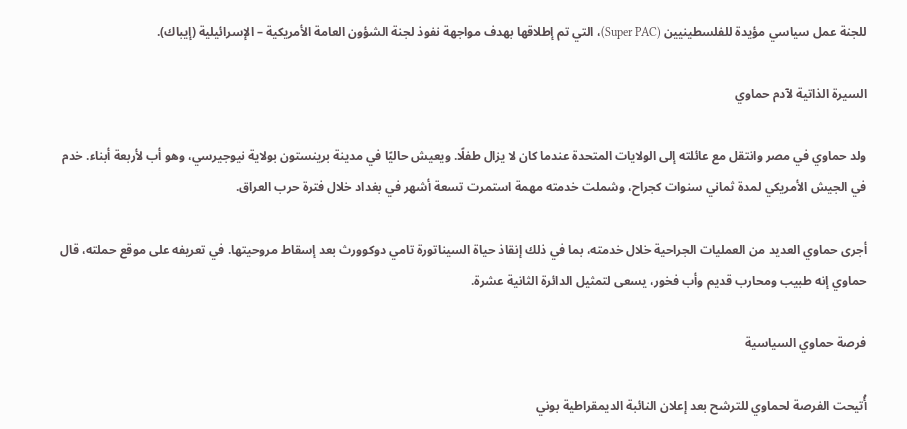للجنة عمل سياسي مؤيدة للفلسطينيين (Super PAC)، التي تم إطلاقها بهدف مواجهة نفوذ لجنة الشؤون العامة الأمريكية – الإسرائيلية (إيباك).

السيرة الذاتية لآدم حماوي

ولد حماوي في مصر وانتقل مع عائلته إلى الولايات المتحدة عندما كان لا يزال طفلًا. ويعيش حاليًا في مدينة برينستون بولاية نيوجيرسي، وهو أب لأربعة أبناء. خدم في الجيش الأمريكي لمدة ثماني سنوات كجراح، وشملت خدمته مهمة استمرت تسعة أشهر في بغداد خلال فترة حرب العراق.

أجرى حماوي العديد من العمليات الجراحية خلال خدمته، بما في ذلك إنقاذ حياة السيناتورة تامي دوكوورث بعد إسقاط مروحيتها. في تعريفه على موقع حملته، قال حماوي إنه طبيب ومحارب قديم وأب فخور، يسعى لتمثيل الدائرة الثانية عشرة.

فرصة حماوي السياسية

أُتيحت الفرصة لحماوي للترشح بعد إعلان النائبة الديمقراطية بوني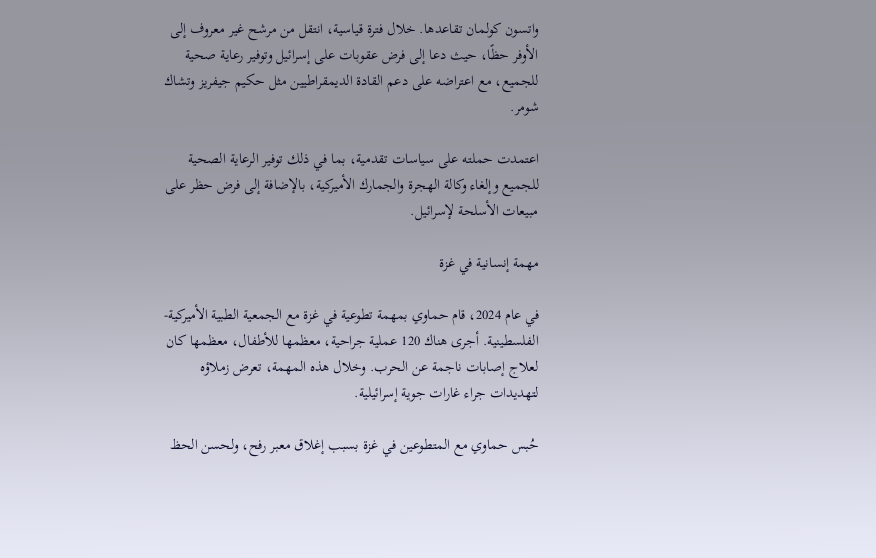واتسون كولمان تقاعدها. خلال فترة قياسية، انتقل من مرشح غير معروف إلى الأوفر حظًا، حيث دعا إلى فرض عقوبات على إسرائيل وتوفير رعاية صحية للجميع، مع اعتراضه على دعم القادة الديمقراطيين مثل حكيم جيفريز وتشاك شومر.

اعتمدت حملته على سياسات تقدمية، بما في ذلك توفير الرعاية الصحية للجميع وإلغاء وكالة الهجرة والجمارك الأميركية، بالإضافة إلى فرض حظر على مبيعات الأسلحة لإسرائيل.

مهمة إنسانية في غزة

في عام 2024، قام حماوي بمهمة تطوعية في غزة مع الجمعية الطبية الأميركية-الفلسطينية. أجرى هناك 120 عملية جراحية، معظمها للأطفال، معظمها كان لعلاج إصابات ناجمة عن الحرب. وخلال هذه المهمة، تعرض زملاؤه لتهديدات جراء غارات جوية إسرائيلية.

حُبس حماوي مع المتطوعين في غزة بسبب إغلاق معبر رفح، ولحسن الحظ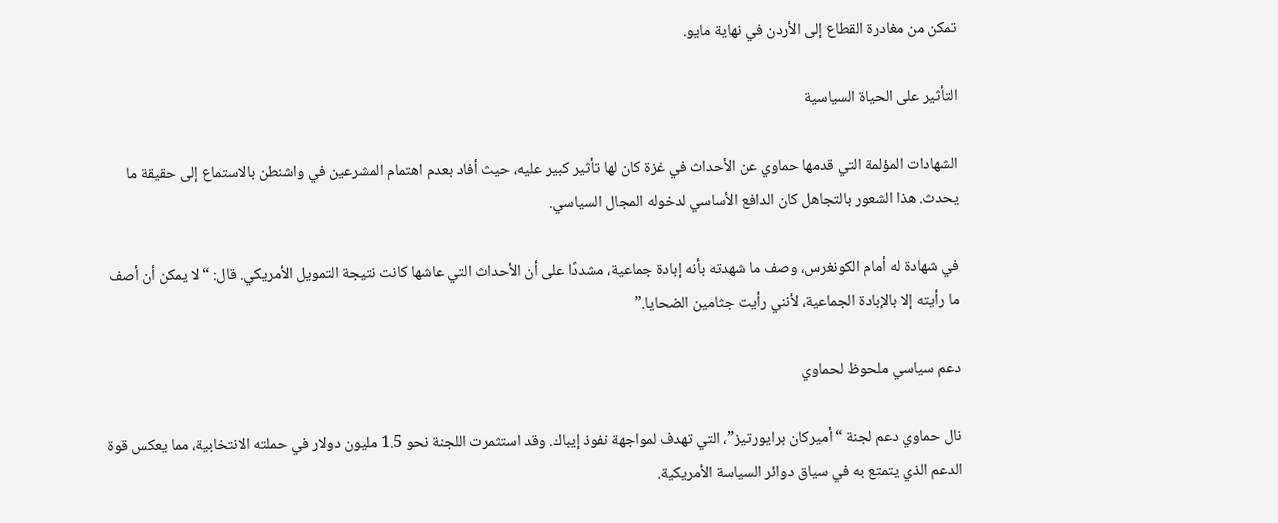تمكن من مغادرة القطاع إلى الأردن في نهاية مايو.

التأثير على الحياة السياسية

الشهادات المؤلمة التي قدمها حماوي عن الأحداث في غزة كان لها تأثير كبير عليه، حيث أفاد بعدم اهتمام المشرعين في واشنطن بالاستماع إلى حقيقة ما يحدث. هذا الشعور بالتجاهل كان الدافع الأساسي لدخوله المجال السياسي.

في شهادة له أمام الكونغرس، وصف ما شهدته بأنه إبادة جماعية، مشددًا على أن الأحداث التي عاشها كانت نتيجة التمويل الأمريكي. قال: “لا يمكن أن أصف ما رأيته إلا بالإبادة الجماعية، لأنني رأيت جثامين الضحايا.”

دعم سياسي ملحوظ لحماوي

نال حماوي دعم لجنة “أميركان برايورتيز”، التي تهدف لمواجهة نفوذ إيباك. وقد استثمرت اللجنة نحو 1.5 مليون دولار في حملته الانتخابية، مما يعكس قوة الدعم الذي يتمتع به في سياق دوائر السياسة الأمريكية.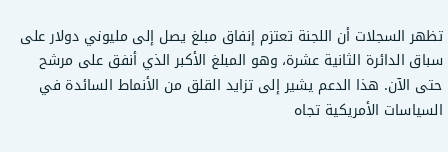تظهر السجلات أن اللجنة تعتزم إنفاق مبلغ يصل إلى مليوني دولار على سباق الدائرة الثانية عشرة، وهو المبلغ الأكبر الذي أنفق على مرشح حتى الآن. هذا الدعم يشير إلى تزايد القلق من الأنماط السائدة في السياسات الأمريكية تجاه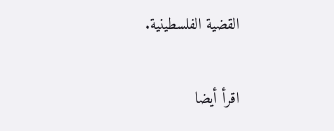القضية الفلسطينية.

اقرأ أيضا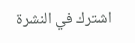اشترك في النشرة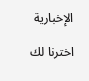الإخبارية

اخترنا لك